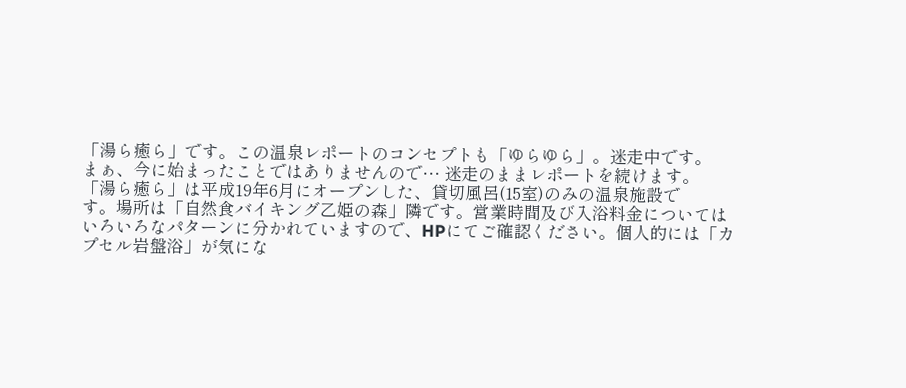「湯ら癒ら」です。この温泉レポートのコンセプトも「ゆらゆら」。迷走中です。
まぁ、今に始まったことではありませんので… 迷走のままレポートを続けます。
「湯ら癒ら」は平成19年6月にオープンした、貸切風呂(15室)のみの温泉施設で
す。場所は「自然食バイキング乙姫の森」隣です。営業時間及び入浴料金については
いろいろなパターンに分かれていますので、HPにてご確認ください。個人的には「カ
プセル岩盤浴」が気にな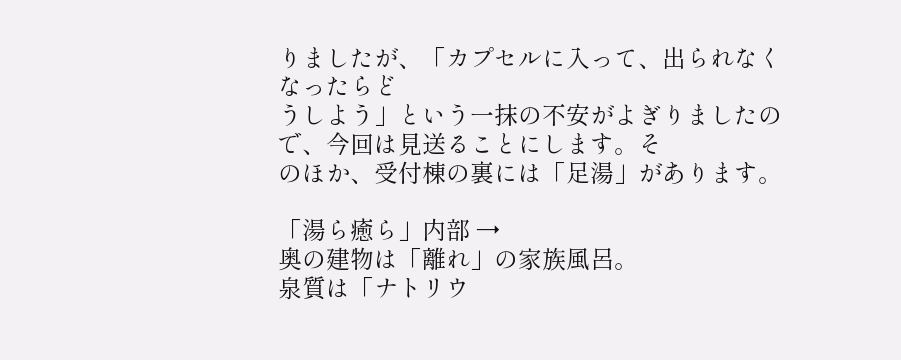りましたが、「カプセルに入って、出られなくなったらど
うしよう」という一抹の不安がよぎりましたので、今回は見送ることにします。そ
のほか、受付棟の裏には「足湯」があります。

「湯ら癒ら」内部 →
奥の建物は「離れ」の家族風呂。
泉質は「ナトリウ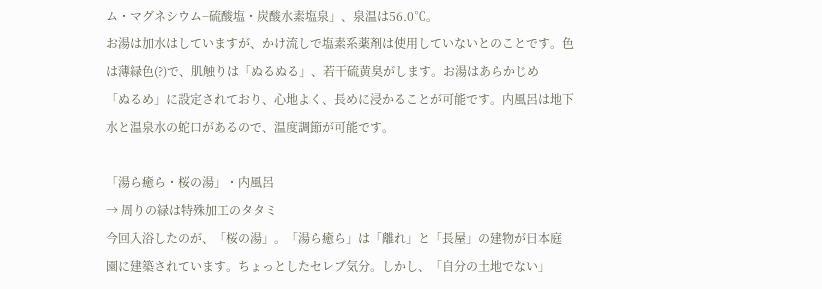ム・マグネシウム−硫酸塩・炭酸水素塩泉」、泉温は56.0℃。
お湯は加水はしていますが、かけ流しで塩素系薬剤は使用していないとのことです。色
は薄緑色(?)で、肌触りは「ぬるぬる」、若干硫黄臭がします。お湯はあらかじめ
「ぬるめ」に設定されており、心地よく、長めに浸かることが可能です。内風呂は地下
水と温泉水の蛇口があるので、温度調節が可能です。

「湯ら癒ら・桜の湯」・内風呂
→ 周りの緑は特殊加工のタタミ
今回入浴したのが、「桜の湯」。「湯ら癒ら」は「離れ」と「長屋」の建物が日本庭
園に建築されています。ちょっとしたセレブ気分。しかし、「自分の土地でない」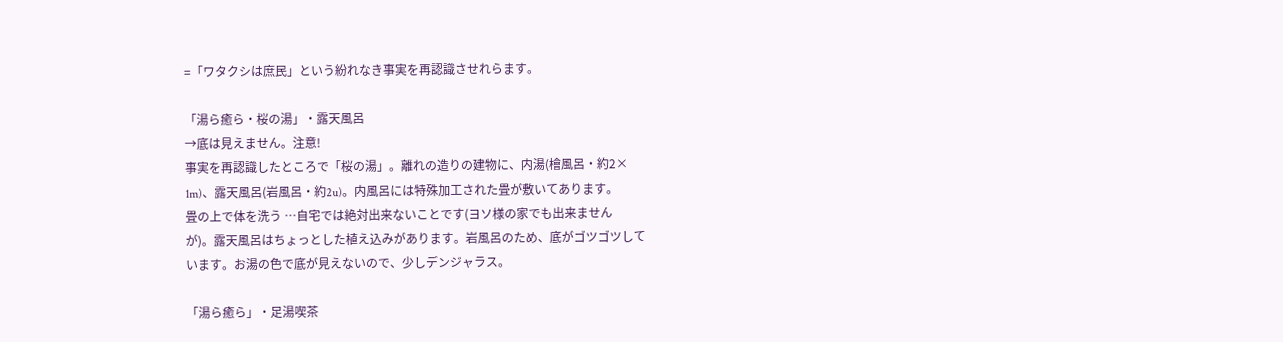=「ワタクシは庶民」という紛れなき事実を再認識させれらます。

「湯ら癒ら・桜の湯」・露天風呂
→底は見えません。注意!
事実を再認識したところで「桜の湯」。離れの造りの建物に、内湯(檜風呂・約2×
1m)、露天風呂(岩風呂・約2u)。内風呂には特殊加工された畳が敷いてあります。
畳の上で体を洗う …自宅では絶対出来ないことです(ヨソ様の家でも出来ません
が)。露天風呂はちょっとした植え込みがあります。岩風呂のため、底がゴツゴツして
います。お湯の色で底が見えないので、少しデンジャラス。

「湯ら癒ら」・足湯喫茶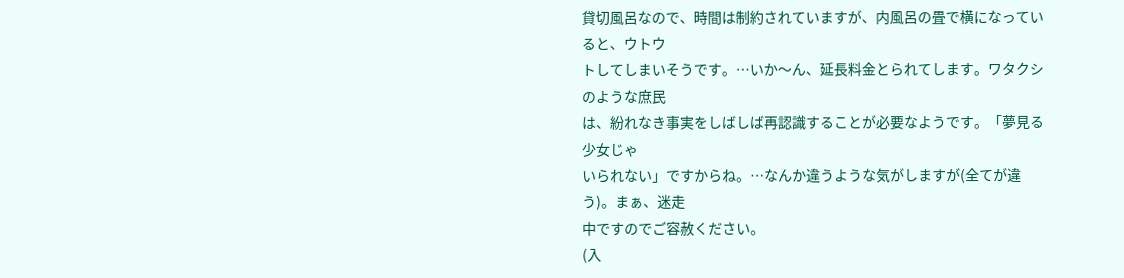貸切風呂なので、時間は制約されていますが、内風呂の畳で横になっていると、ウトウ
トしてしまいそうです。…いか〜ん、延長料金とられてします。ワタクシのような庶民
は、紛れなき事実をしばしば再認識することが必要なようです。「夢見る少女じゃ
いられない」ですからね。…なんか違うような気がしますが(全てが違う)。まぁ、迷走
中ですのでご容赦ください。
(入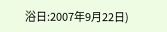浴日:2007年9月22日)